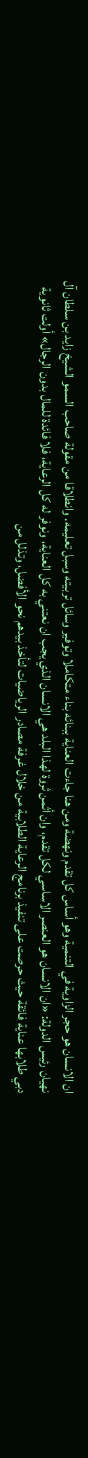ان الانسان هو حجر الزاوية في التنمية وهو أساس كل تقدم ونهضة ومن هنا جاءت العناية ببنائه بناء متكاملا وتوفير وسائل تربيته وسبل تعليمه. وانطلاقا من مقولة صاحب السمو الشيخ زايد بن سلطان آل نهيان رئيس الدولة: «ان الانسان هو العنصر الاساسي لكل تقدم، وان أثمن ثروة لهذا البلد هي الانسان الذي يجب ان نعتني به كل العناية، ونوفر له كل الرعاية، فلا فائدة للمال بدون الرجال» أولت ثانوية دبي طلابها عناية فائقة حيث حرصت على تنفيذ برنامج الرعاية الطلابية من خلال غرفة مصادر الرياضيات لتأخذ بيدهم نحو الأفضل، وتذلل من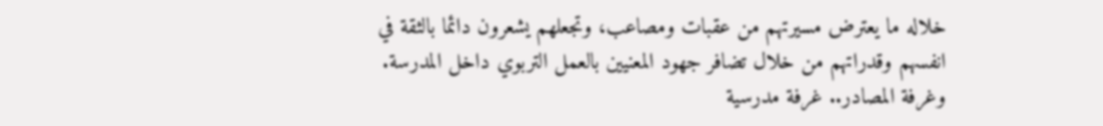خلاله ما يعترض مسيرتهم من عقبات ومصاعب، وتجعلهم يشعرون دائما بالثقة في انفسهم وقدراتهم من خلال تضافر جهود المعنيين بالعمل التربوي داخل المدرسة. وغرفة المصادر.. غرفة مدرسية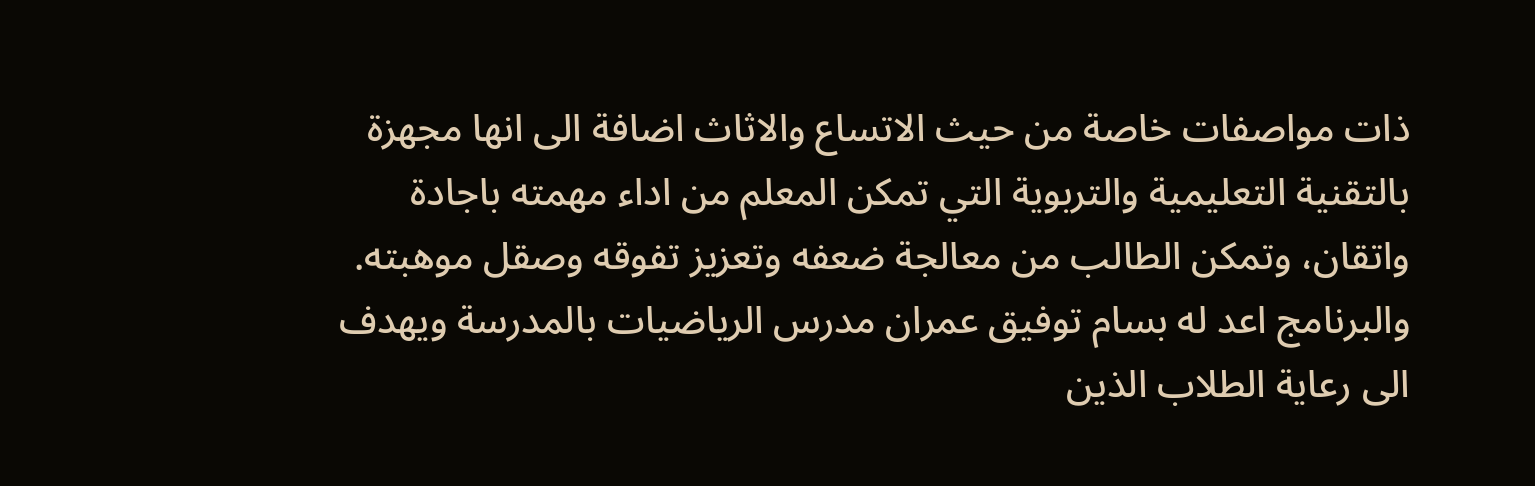ذات مواصفات خاصة من حيث الاتساع والاثاث اضافة الى انها مجهزة بالتقنية التعليمية والتربوية التي تمكن المعلم من اداء مهمته باجادة واتقان، وتمكن الطالب من معالجة ضعفه وتعزيز تفوقه وصقل موهبته. والبرنامج اعد له بسام توفيق عمران مدرس الرياضيات بالمدرسة ويهدف الى رعاية الطلاب الذين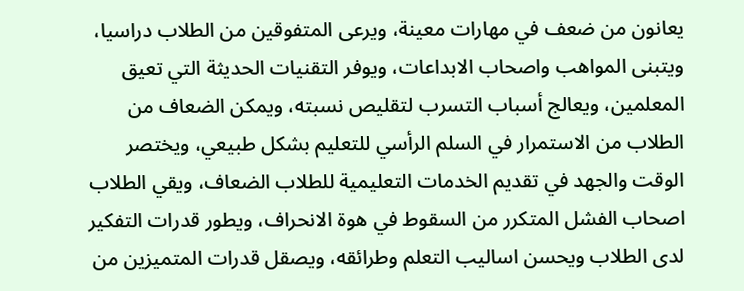يعانون من ضعف في مهارات معينة، ويرعى المتفوقين من الطلاب دراسيا، ويتبنى المواهب واصحاب الابداعات، ويوفر التقنيات الحديثة التي تعيق المعلمين، ويعالج أسباب التسرب لتقليص نسبته، ويمكن الضعاف من الطلاب من الاستمرار في السلم الرأسي للتعليم بشكل طبيعي، ويختصر الوقت والجهد في تقديم الخدمات التعليمية للطلاب الضعاف، ويقي الطلاب اصحاب الفشل المتكرر من السقوط في هوة الانحراف، ويطور قدرات التفكير لدى الطلاب ويحسن اساليب التعلم وطرائقه، ويصقل قدرات المتميزين من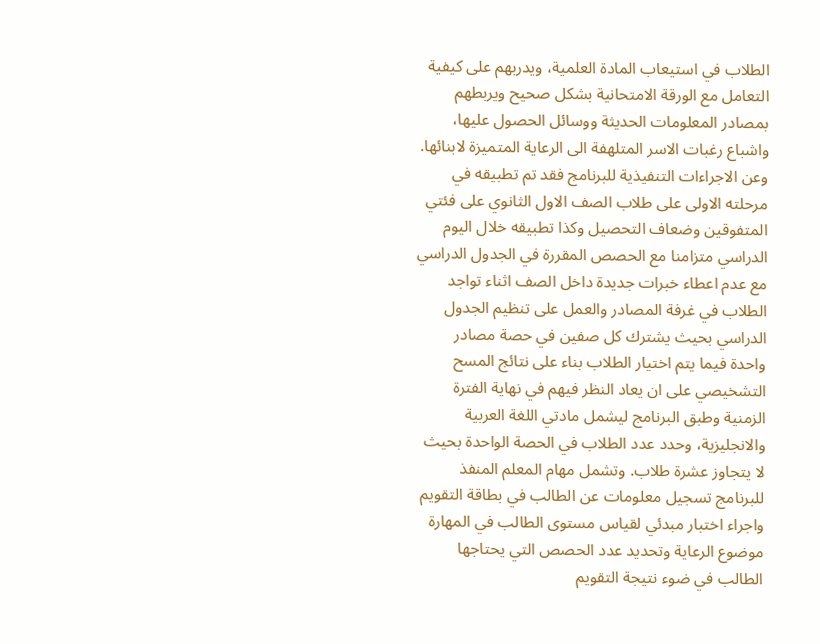الطلاب في استيعاب المادة العلمية، ويدربهم على كيفية التعامل مع الورقة الامتحانية بشكل صحيح ويربطهم بمصادر المعلومات الحديثة ووسائل الحصول عليها، واشباع رغبات الاسر المتلهفة الى الرعاية المتميزة لابنائها. وعن الاجراءات التنفيذية للبرنامج فقد تم تطبيقه في مرحلته الاولى على طلاب الصف الاول الثانوي على فئتي المتفوقين وضعاف التحصيل وكذا تطبيقه خلال اليوم الدراسي متزامنا مع الحصص المقررة في الجدول الدراسي مع عدم اعطاء خبرات جديدة داخل الصف اثناء تواجد الطلاب في غرفة المصادر والعمل على تنظيم الجدول الدراسي بحيث يشترك كل صفين في حصة مصادر واحدة فيما يتم اختيار الطلاب بناء على نتائج المسح التشخيصي على ان يعاد النظر فيهم في نهاية الفترة الزمنية وطبق البرنامج ليشمل مادتي اللغة العربية والانجليزية، وحدد عدد الطلاب في الحصة الواحدة بحيث لا يتجاوز عشرة طلاب. وتشمل مهام المعلم المنفذ للبرنامج تسجيل معلومات عن الطالب في بطاقة التقويم واجراء اختبار مبدئي لقياس مستوى الطالب في المهارة موضوع الرعاية وتحديد عدد الحصص التي يحتاجها الطالب في ضوء نتيجة التقويم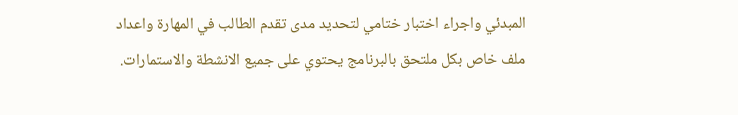المبدئي واجراء اختبار ختامي لتحديد مدى تقدم الطالب في المهارة واعداد ملف خاص بكل ملتحق بالبرنامج يحتوي على جميع الانشطة والاستمارات.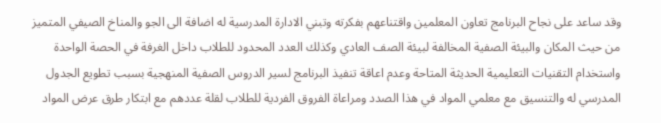وقد ساعد على نجاح البرنامج تعاون المعلمين واقتناعهم بفكرته وتبني الادارة المدرسية له اضافة الى الجو والمناخ الصيفي المتميز من حيث المكان والبيئة الصفية المخالفة لبيئة الصف العادي وكذلك العدد المحدود للطلاب داخل الغرفة في الحصة الواحدة واستخدام التقنيات التعليمية الحديثة المتاحة وعدم اعاقة تنفيذ البرنامج لسير الدروس الصفية المنهجية بسبب تطويع الجدول المدرسي له والتنسيق مع معلمي المواد في هذا الصدد ومراعاة الفروق الفردية للطلاب لقلة عددهم مع ابتكار طرق عرض المواد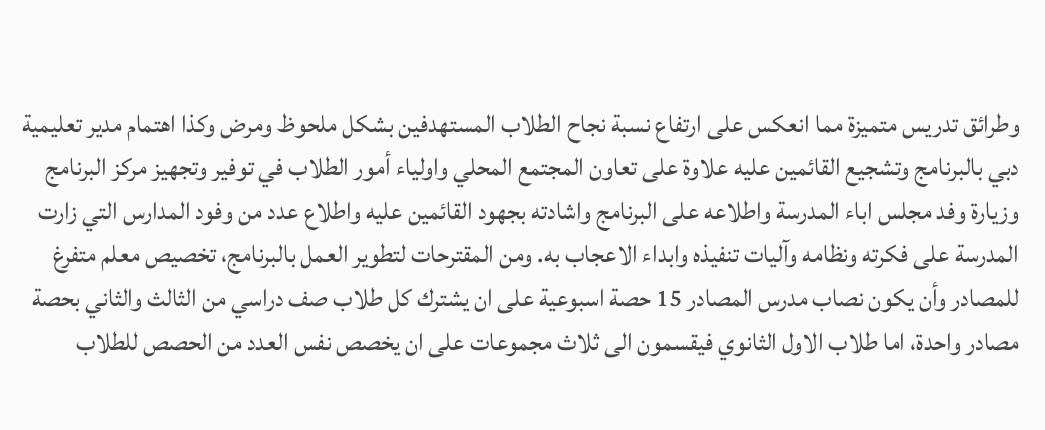وطرائق تدريس متميزة مما انعكس على ارتفاع نسبة نجاح الطلاب المستهدفين بشكل ملحوظ ومرض وكذا اهتمام مدير تعليمية دبي بالبرنامج وتشجيع القائمين عليه علاوة على تعاون المجتمع المحلي واولياء أمور الطلاب في توفير وتجهيز مركز البرنامج وزيارة وفد مجلس اباء المدرسة واطلاعه على البرنامج واشادته بجهود القائمين عليه واطلاع عدد من وفود المدارس التي زارت المدرسة على فكرته ونظامه وآليات تنفيذه وابداء الاعجاب به. ومن المقترحات لتطوير العمل بالبرنامج، تخصيص معلم متفرغ للمصادر وأن يكون نصاب مدرس المصادر 15 حصة اسبوعية على ان يشترك كل طلاب صف دراسي من الثالث والثاني بحصة مصادر واحدة، اما طلاب الاول الثانوي فيقسمون الى ثلاث مجموعات على ان يخصص نفس العدد من الحصص للطلاب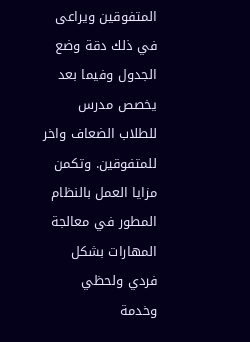المتفوقين ويراعى في ذلك دقة وضع الجدول وفيما بعد يخصص مدرس للطلاب الضعاف واخر للمتفوقين. وتكمن مزايا العمل بالنظام المطور في معالجة المهارات بشكل فردي ولحظي وخدمة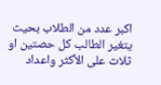اكبر عدد من الطلاب بحيث يتغير الطالب كل حصتين او ثلاث على الأكثر واعداد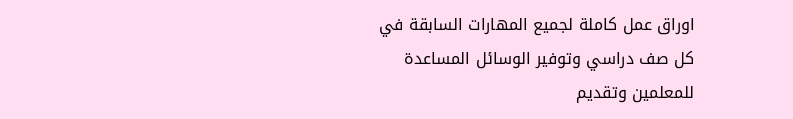اوراق عمل كاملة لجميع المهارات السابقة في كل صف دراسي وتوفير الوسائل المساعدة للمعلمين وتقديم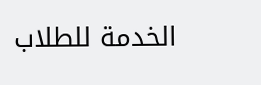الخدمة للطلاب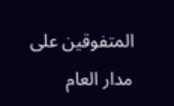المتفوقين على مدار العام